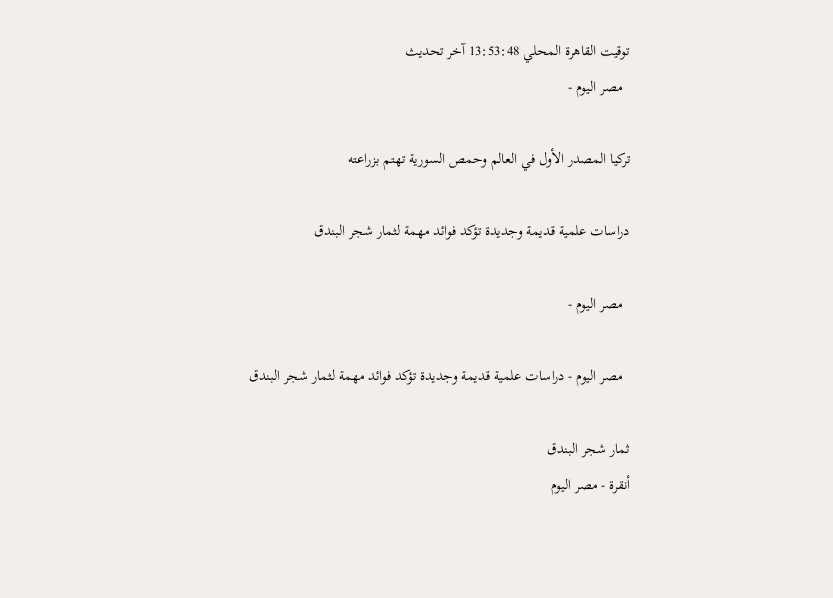توقيت القاهرة المحلي 13:53:48 آخر تحديث
  مصر اليوم -

تركيا المصدر الأول في العالم وحمص السورية تهتم بزراعته

دراسات علمية قديمة وجديدة تؤكد فوائد مهمة لثمار شجر البندق

  مصر اليوم -

  مصر اليوم - دراسات علمية قديمة وجديدة تؤكد فوائد مهمة لثمار شجر البندق

ثمار شجر البندق
أنقرة - مصر اليوم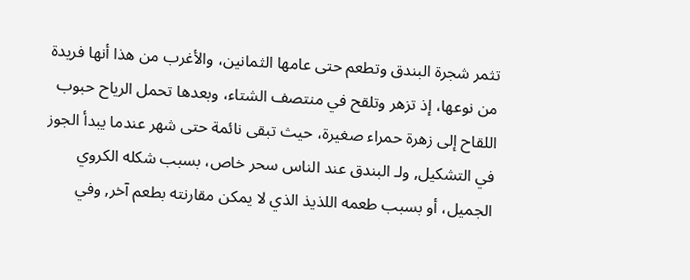تثمر شجرة البندق وتطعم حتى عامها الثمانين، والأغرب من هذا أنها فريدة من نوعها، إذ تزهر وتلقح في منتصف الشتاء، وبعدها تحمل الرياح حبوب اللقاح إلى زهرة حمراء صغيرة، حيث تبقى نائمة حتى شهر عندما يبدأ الجوز في التشكيل, ولـ البندق عند الناس سحر خاص، بسبب شكله الكروي الجميل، أو بسبب طعمه اللذيذ الذي لا يمكن مقارنته بطعم آخر, وفي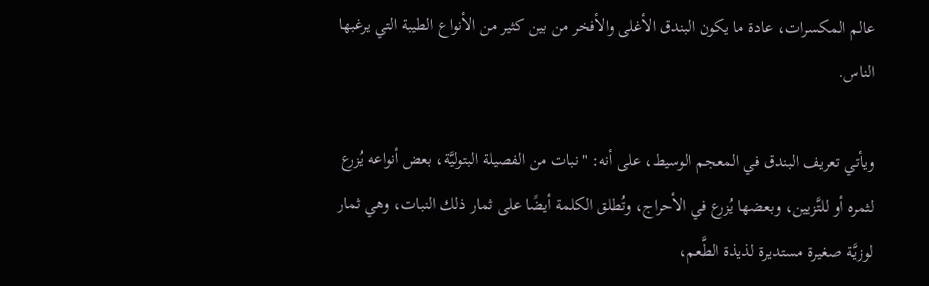عالم المكسرات، عادة ما يكون البندق الأغلى والأفخر من بين كثير من الأنواع الطيبة التي يرغبها الناس.

ويأتي تعريف البندق في المعجم الوسيط، على أنه: "نبات من الفصيلة البتوليَّة، بعض أنواعه يُزرع لثمره أو للتَّزيين، وبعضها يُزرع في الأحراج، وتُطلق الكلمة أيضًا على ثمار ذلك النبات، وهي ثمار لوزيَّة صغيرة مستديرة لذيذة الطَّعم،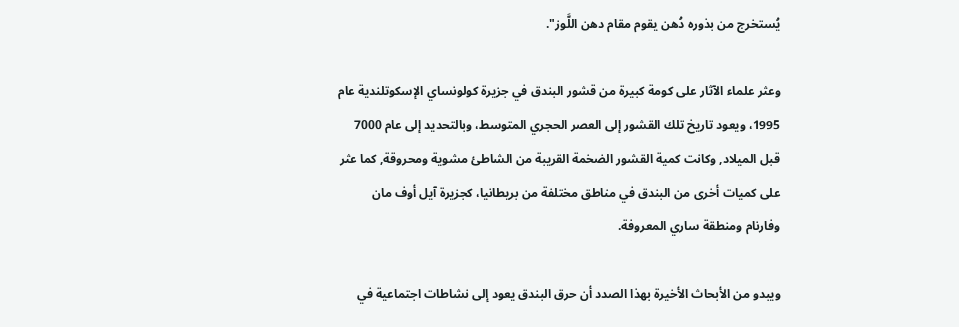يُستخرج من بذوره دُهن يقوم مقام دهن اللَّوز".

وعثر علماء الآثار على كومة كبيرة من قشور البندق في جزيرة كولونساي الإسكوتلندية عام 1995، ويعود تاريخ تلك القشور إلى العصر الحجري المتوسط، وبالتحديد إلى عام 7000 قبل الميلاد, وكانت كمية القشور الضخمة القريبة من الشاطئ مشوية ومحروقة, كما عثر على كميات أخرى من البندق في مناطق مختلفة من بريطانيا، كجزيرة آيل أوف مان وفارنام ومنطقة ساري المعروفة.

ويبدو من الأبحاث الأخيرة بهذا الصدد أن حرق البندق يعود إلى نشاطات اجتماعية في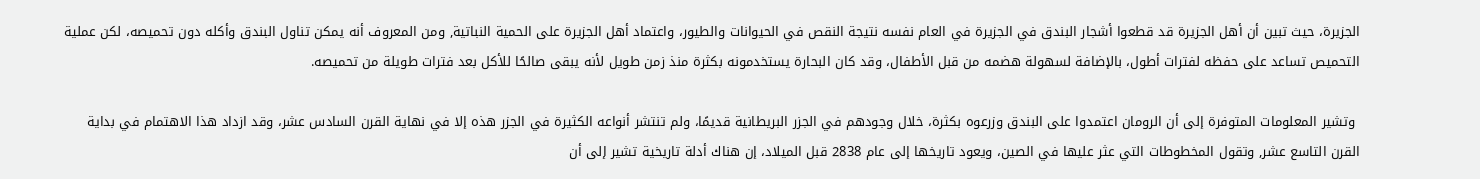الجزيرة، حيث تبين أن أهل الجزيرة قد قطعوا أشجار البندق في الجزيرة في العام نفسه نتيجة النقص في الحيوانات والطيور، واعتماد أهل الجزيرة على الحمية النباتية, ومن المعروف أنه يمكن تناول البندق وأكله دون تحميصه، لكن عملية التحميص تساعد على حفظه لفترات أطول، بالإضافة لسهولة هضمه من قبل الأطفال، وقد كان البحارة يستخدمونه بكثرة منذ زمن طويل لأنه يبقى صالحًا للأكل بعد فترات طويلة من تحميصه.

 وتشير المعلومات المتوفرة إلى أن الرومان اعتمدوا على البندق وزرعوه بكثرة، خلال وجودهم في الجزر البريطانية قديمًا، ولم تنتشر أنواعه الكثيرة في الجزر هذه إلا في نهاية القرن السادس عشر، وقد ازداد هذا الاهتمام في بداية القرن التاسع عشر, وتقول المخطوطات التي عثر عليها في الصين، ويعود تاريخها إلى عام 2838 قبل الميلاد، إن هناك أدلة تاريخية تشير إلى أن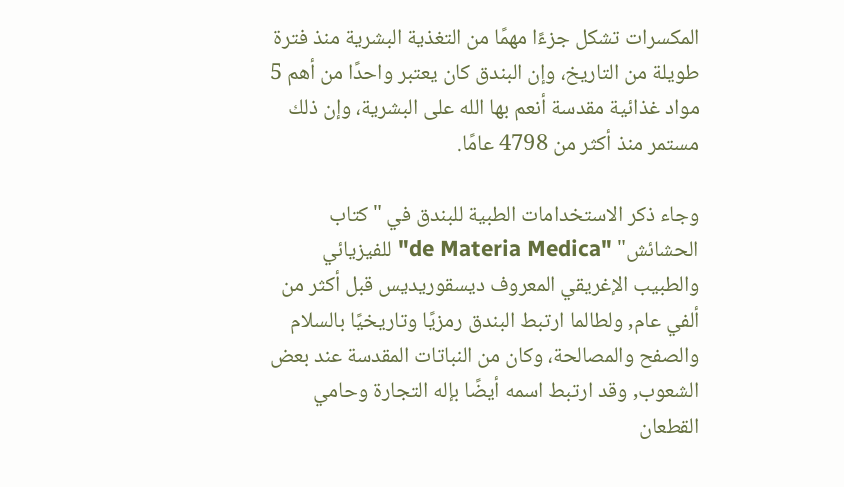المكسرات تشكل جزءًا مهمًا من التغذية البشرية منذ فترة طويلة من التاريخ، وإن البندق كان يعتبر واحدًا من أهم 5 مواد غذائية مقدسة أنعم بها الله على البشرية، وإن ذلك مستمر منذ أكثر من 4798 عامًا.

وجاء ذكر الاستخدامات الطبية للبندق في "كتاب الحشائش" "de Materia Medica" للفيزيائي والطبيب الإغريقي المعروف ديسقوريديس قبل أكثر من ألفي عام, ولطالما ارتبط البندق رمزيًا وتاريخيًا بالسلام والصفح والمصالحة، وكان من النباتات المقدسة عند بعض الشعوب, وقد ارتبط اسمه أيضًا بإله التجارة وحامي القطعان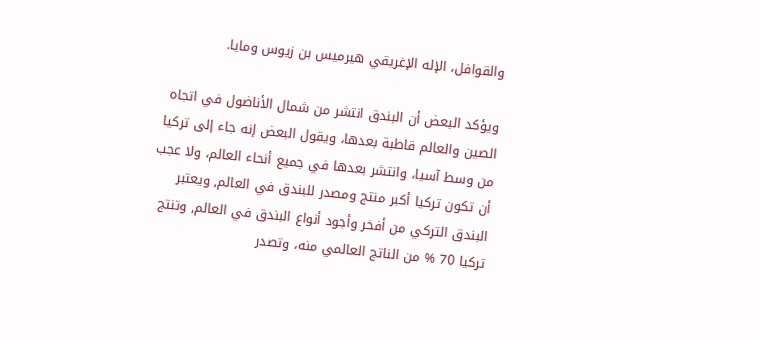والقوافل، الإله الإغريقي هيرميس بن زيوس ومايا.

ويؤكد البعض أن البندق انتشر من شمال الأناضول في اتجاه الصين والعالم قاطبة بعدها، ويقول البعض إنه جاء إلى تركيا من وسط آسيا، وانتشر بعدها في جميع أنحاء العالم، ولا عجب أن تكون تركيا أكبر منتج ومصدر للبندق في العالم, ويعتبر البندق التركي من أفخر وأجود أنواع البندق في العالم, وتنتج تركيا 70 % من الناتج العالمي منه، وتصدر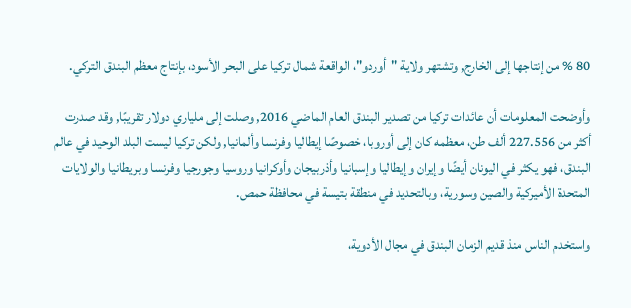80 % من إنتاجها إلى الخارج, وتشتهر ولاية "أوردو"، الواقعة شمال تركيا على البحر الأسود، بإنتاج معظم البندق التركي.

وأوضحت المعلومات أن عائدات تركيا من تصدير البندق العام الماضي 2016, وصلت إلى ملياري دولار تقريبًا, وقد صدرت أكثر من 227.556 ألف طن، معظمه كان إلى أوروبا، خصوصًا إيطاليا وفرنسا وألمانيا, ولكن تركيا ليست البلد الوحيد في عالم البندق، فهو يكثر في اليونان أيضًا وإيران وإيطاليا وإسبانيا وأذربيجان وأوكرانيا وروسيا وجورجيا وفرنسا وبريطانيا والولايات المتحدة الأميركية والصين وسورية، وبالتحديد في منطقة بتيسة في محافظة حمص.

واستخدم الناس منذ قديم الزمان البندق في مجال الأدوية،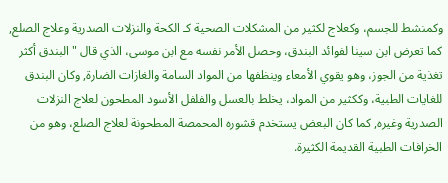وكمنشط للجسم، وكعلاج لكثير من المشكلات الصحية كـ الكحة والنزلات الصدرية وعلاج الصلع, كما تعرض ابن سينا لفوائد البندق، وحصل الأمر نفسه مع ابن موسى، الذي قال "البندق أكثر تغذية من الجوز، وهو يقوي الأمعاء وينظفها من المواد السامة والغازات الضارة, وكان البندق للغايات الطبية، وككثير من المواد، يخلط بالعسل والفلفل الأسود المطحون لعلاج النزلات الصدرية وغيره, كما كان البعض يستخدم قشوره المحمصة المطحونة لعلاج الصلع، وهو من الخرافات الطبية القديمة الكثيرة.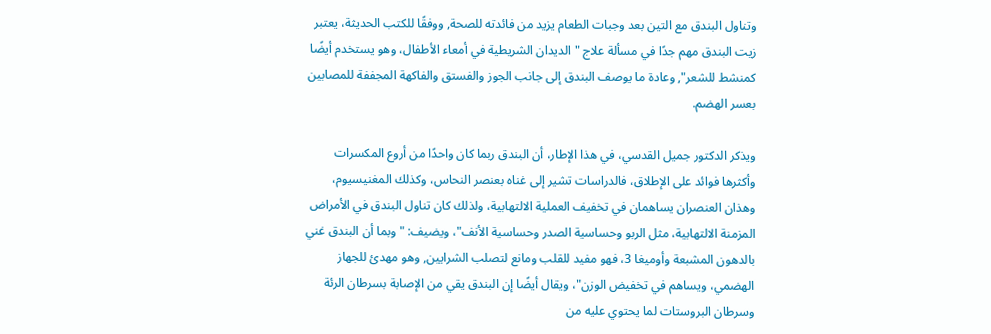وتناول البندق مع التين بعد وجبات الطعام يزيد من فائدته للصحة, ووفقًا للكتب الحديثة، يعتبر زيت البندق مهم جدًا في مسألة علاج "الديدان الشريطية في أمعاء الأطفال، وهو يستخدم أيضًا كمنشط للشعر", وعادة ما يوصف البندق إلى جانب الجوز والفستق والفاكهة المجففة للمصابين بعسر الهضم.

ويذكر الدكتور جميل القدسي، في هذا الإطار، أن البندق ربما كان واحدًا من أروع المكسرات وأكثرها فوائد على الإطلاق، فالدراسات تشير إلى غناه بعنصر النحاس، وكذلك المغنيسيوم، وهذان العنصران يساهمان في تخفيف العملية الالتهابية، ولذلك كان تناول البندق في الأمراض المزمنة الالتهابية، مثل الربو وحساسية الصدر وحساسية الأنف"، ويضيف: "وبما أن البندق غني بالدهون المشبعة وأوميغا 3، فهو مفيد للقلب ومانع لتصلب الشرايين, وهو مهدئ للجهاز الهضمي، ويساهم في تخفيض الوزن"، ويقال أيضًا إن البندق يقي من الإصابة بسرطان الرئة وسرطان البروستات لما يحتوي عليه من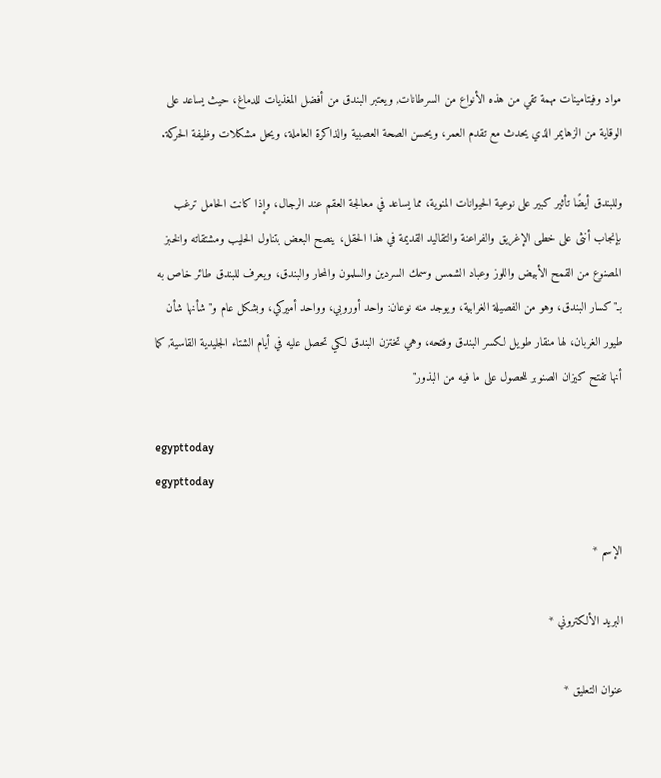مواد وفيتامينات مهمة تقي من هذه الأنواع من السرطانات, ويعتبر البندق من أفضل المغذيات للدماغ، حيث يساعد على الوقاية من الزهايمر الذي يحدث مع تقدم العمر، ويحسن الصحة العصبية والذاكرة العاملة، ويحل مشكلات وظيفة الحركة.

وللبندق أيضًا تأثير كبير على نوعية الحيوانات المنوية، مما يساعد في معالجة العقم عند الرجال، وإذا كانت الحامل ترغب بإنجاب أنثى على خطى الإغريق والفراعنة والتقاليد القديمة في هذا الحقل، ينصح البعض بتناول الحليب ومشتقاته والخبز المصنوع من القمح الأبيض واللوز وعباد الشمس وسمك السردين والسلمون والمحار والبندق، ويعرف للبندق طائر خاص به  بـ"كسار البندق، وهو من الفصيلة الغرابية، ويوجد منه نوعان: واحد أوروبي، وواحد أميركي، وبشكل عام و"شأنها شأن طيور الغربان، لها منقار طويل لكسر البندق وفتحه، وهي تختزن البندق لكي تحصل عليه في أيام الشتاء الجليدية القاسية, كما أنها تفتح كيزان الصنوبر للحصول على ما فيه من البذور"

egypttoday
egypttoday

الإسم *

البريد الألكتروني *

عنوان التعليق *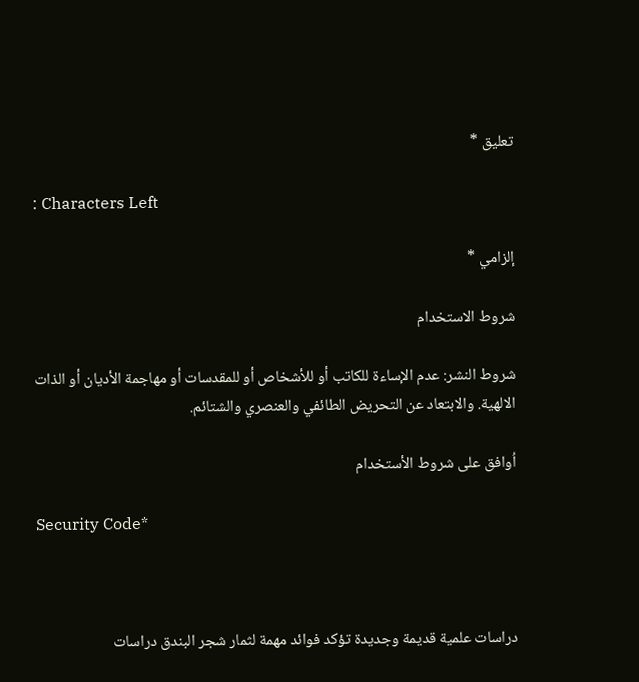تعليق *

: Characters Left

إلزامي *

شروط الاستخدام

شروط النشر: عدم الإساءة للكاتب أو للأشخاص أو للمقدسات أو مهاجمة الأديان أو الذات الالهية. والابتعاد عن التحريض الطائفي والعنصري والشتائم.

اُوافق على شروط الأستخدام

Security Code*



دراسات علمية قديمة وجديدة تؤكد فوائد مهمة لثمار شجر البندق دراسات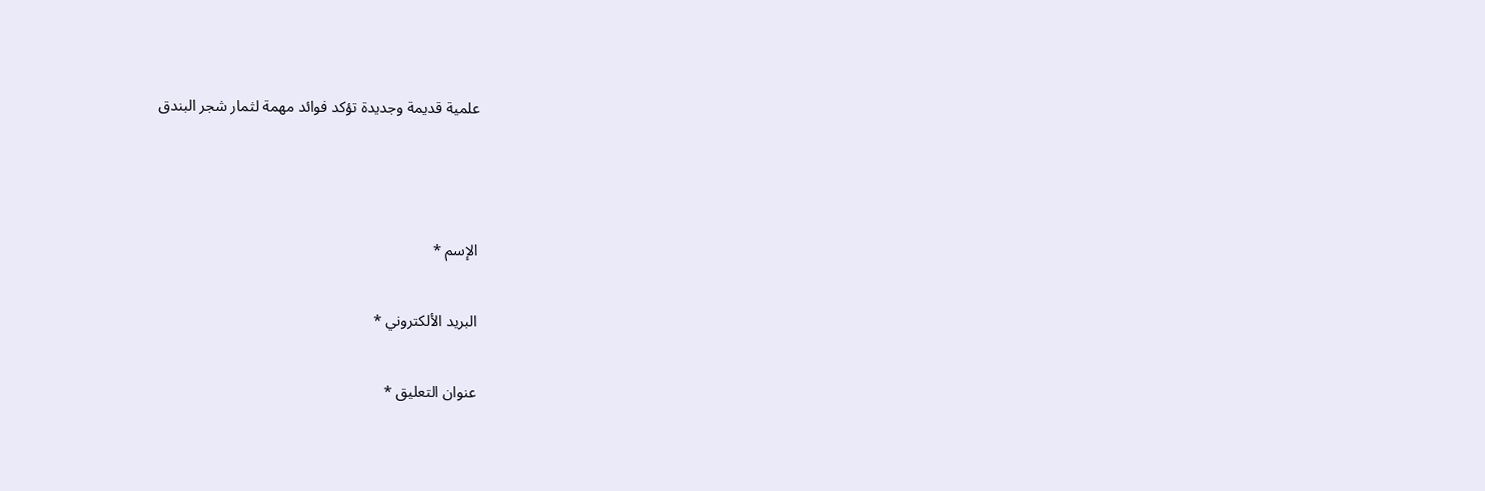علمية قديمة وجديدة تؤكد فوائد مهمة لثمار شجر البندق



الإسم *

البريد الألكتروني *

عنوان التعليق *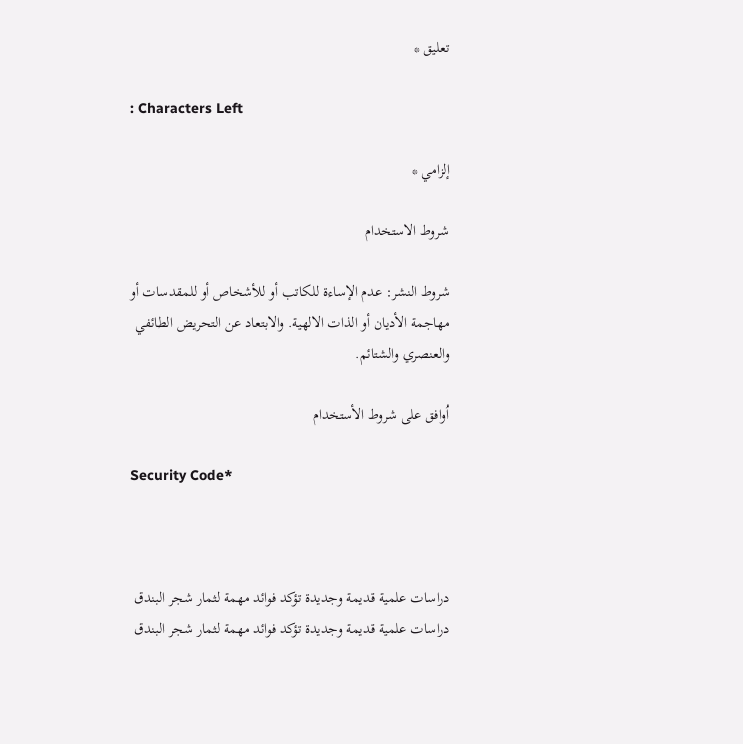تعليق *

: Characters Left

إلزامي *

شروط الاستخدام

شروط النشر: عدم الإساءة للكاتب أو للأشخاص أو للمقدسات أو مهاجمة الأديان أو الذات الالهية. والابتعاد عن التحريض الطائفي والعنصري والشتائم.

اُوافق على شروط الأستخدام

Security Code*



دراسات علمية قديمة وجديدة تؤكد فوائد مهمة لثمار شجر البندق دراسات علمية قديمة وجديدة تؤكد فوائد مهمة لثمار شجر البندق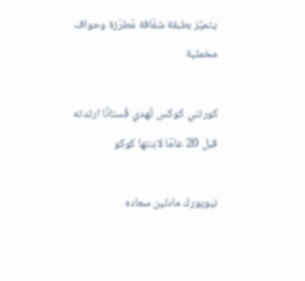يتميَّز بطبقة شفّافة مُطرّزة وحواف مخملية

كورتني كوكس تُهدي فُستانًا ارتدته قبل 20 عامًا لابنتها كوكو

نيويورك مادلين سعاده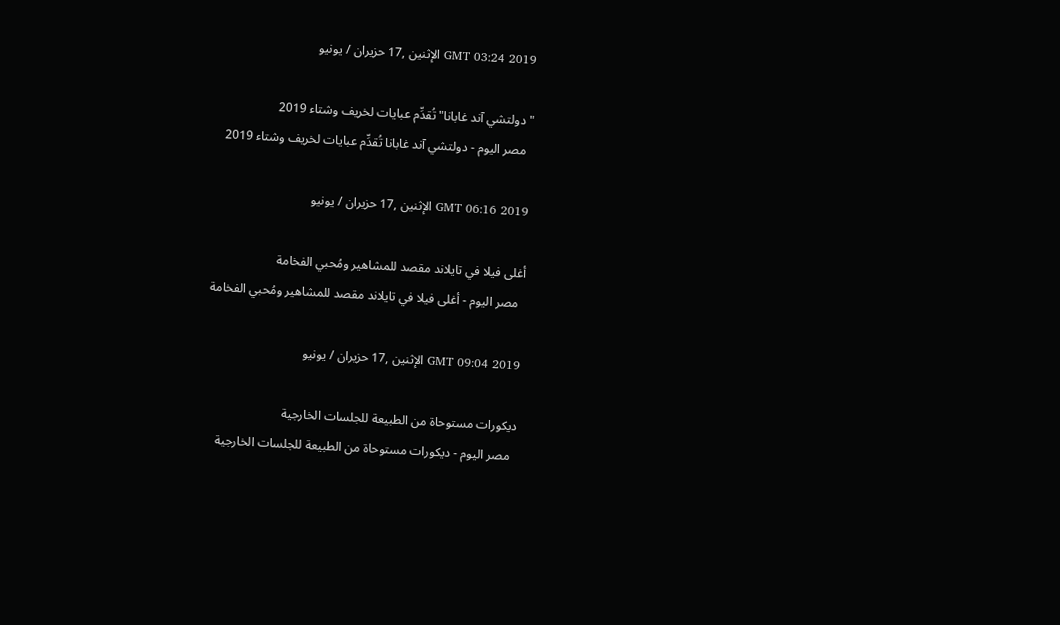GMT 03:24 2019 الإثنين ,17 حزيران / يونيو

"دولتشي آند غابانا" تُقدِّم عبايات لخريف وشتاء 2019
  مصر اليوم - دولتشي آند غابانا تُقدِّم عبايات لخريف وشتاء 2019

GMT 06:16 2019 الإثنين ,17 حزيران / يونيو

أغلى فيلا في تايلاند مقصد للمشاهير ومُحبي الفخامة
  مصر اليوم - أغلى فيلا في تايلاند مقصد للمشاهير ومُحبي الفخامة

GMT 09:04 2019 الإثنين ,17 حزيران / يونيو

ديكورات مستوحاة من الطبيعة للجلسات الخارجية
  مصر اليوم - ديكورات مستوحاة من الطبيعة للجلسات الخارجية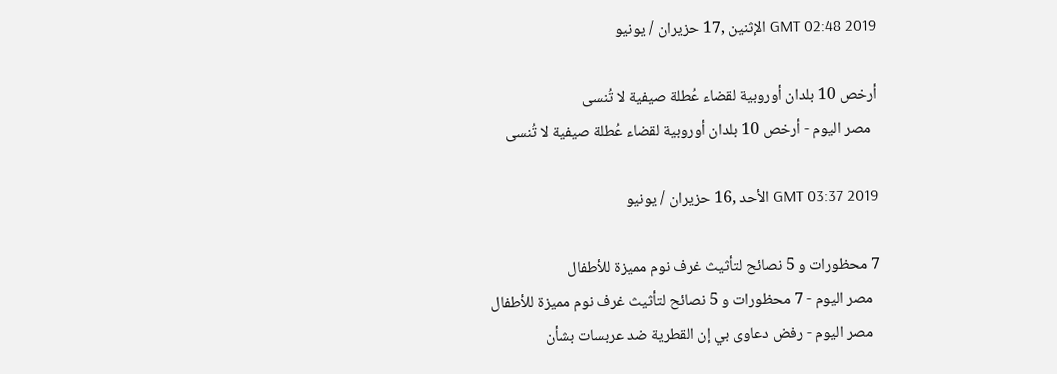GMT 02:48 2019 الإثنين ,17 حزيران / يونيو

أرخص 10 بلدان أوروبية لقضاء عُطلة صيفية لا تُنسى
  مصر اليوم - أرخص 10 بلدان أوروبية لقضاء عُطلة صيفية لا تُنسى

GMT 03:37 2019 الأحد ,16 حزيران / يونيو

7 محظورات و 5 نصائح لتأثيث غرف نوم مميزة للأطفال
  مصر اليوم - 7 محظورات و 5 نصائح لتأثيث غرف نوم مميزة للأطفال
  مصر اليوم - رفض دعاوى بي إن القطرية ضد عربسات بشأن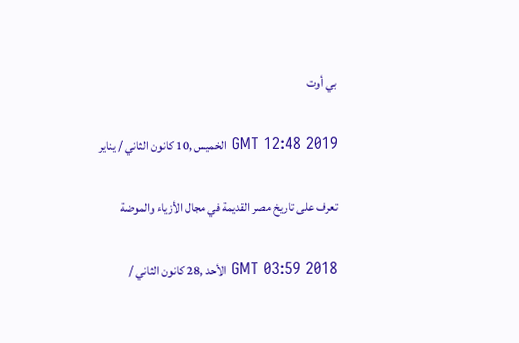بي أوت

GMT 12:48 2019 الخميس ,10 كانون الثاني / يناير

تعرف على تاريخ مصر القديمة في مجال الأزياء والموضة

GMT 03:59 2018 الأحد ,28 كانون الثاني /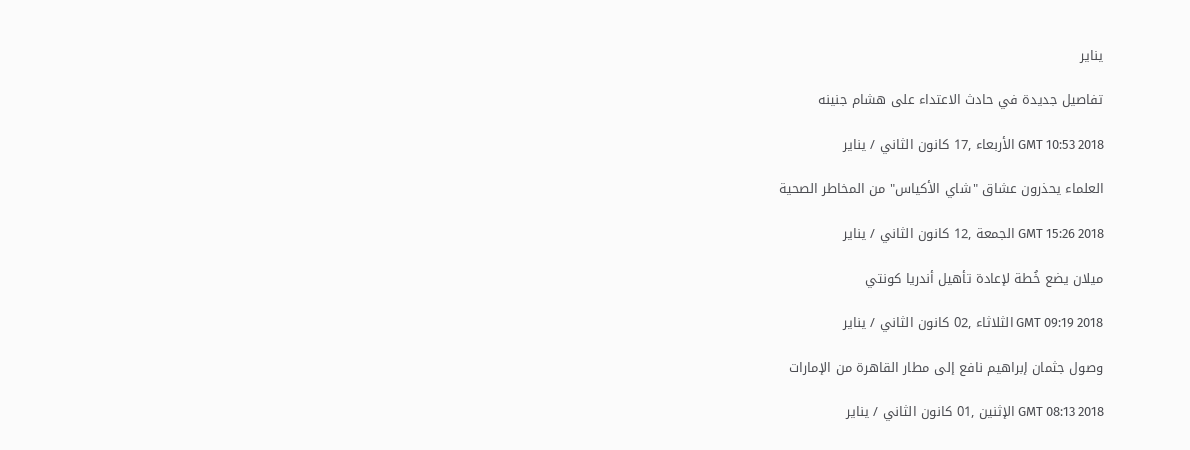يناير

تفاصيل جديدة في حادث الاعتداء على هشام جنينه

GMT 10:53 2018 الأربعاء ,17 كانون الثاني / يناير

العلماء يحذرون عشاق "شاي الأكياس" من المخاطر الصحية

GMT 15:26 2018 الجمعة ,12 كانون الثاني / يناير

ميلان يضع خُطة لإعادة تأهيل أندريا كونتي

GMT 09:19 2018 الثلاثاء ,02 كانون الثاني / يناير

وصول جثمان إبراهيم نافع إلى مطار القاهرة من الإمارات

GMT 08:13 2018 الإثنين ,01 كانون الثاني / يناير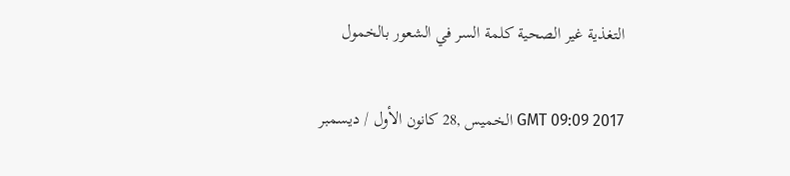التغذية غير الصحية كلمة السر في الشعور بالخمول

GMT 09:09 2017 الخميس ,28 كانون الأول / ديسمبر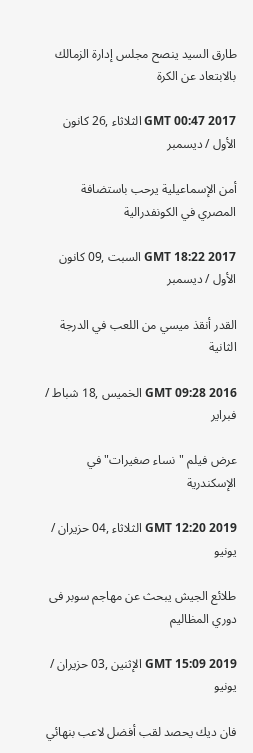طارق السيد ينصح مجلس إدارة الزمالك بالابتعاد عن الكرة

GMT 00:47 2017 الثلاثاء ,26 كانون الأول / ديسمبر

أمن الإسماعيلية يرحب باستضافة المصري في الكونفدرالية

GMT 18:22 2017 السبت ,09 كانون الأول / ديسمبر

القدر أنقذ ميسي من اللعب في الدرجة الثانية

GMT 09:28 2016 الخميس ,18 شباط / فبراير

عرض فيلم "نساء صغيرات" في الإسكندرية

GMT 12:20 2019 الثلاثاء ,04 حزيران / يونيو

طلائع الجيش يبحث عن مهاجم سوبر فى دوري المظاليم

GMT 15:09 2019 الإثنين ,03 حزيران / يونيو

فان ديك يحصد لقب أفضل لاعب بنهائي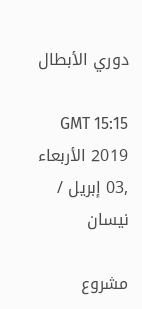دوري الأبطال

GMT 15:15 2019 الأربعاء ,03 إبريل / نيسان

مشروع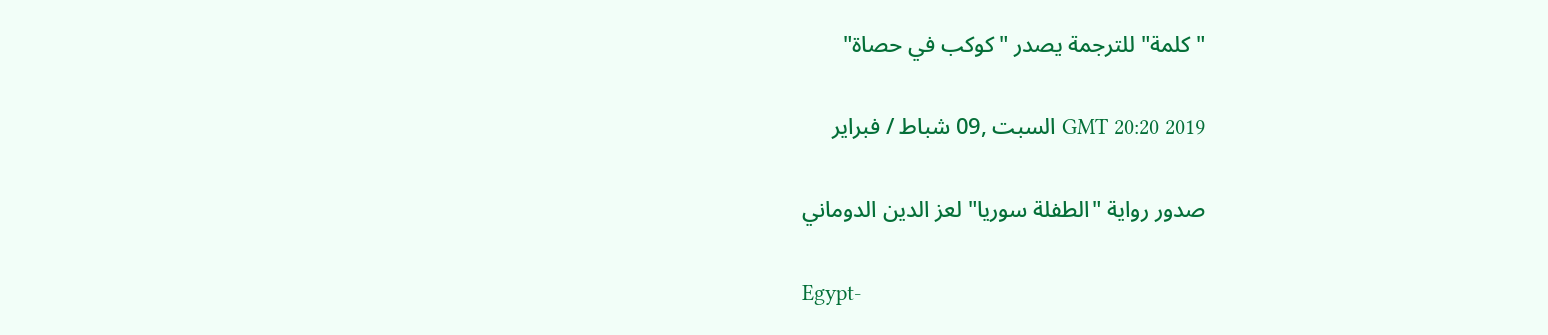"كلمة" للترجمة يصدر "كوكب في حصاة"

GMT 20:20 2019 السبت ,09 شباط / فبراير

صدور رواية "الطفلة سوريا" لعز الدين الدوماني

Egypt-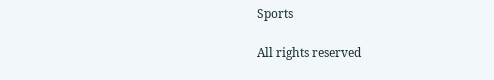Sports

All rights reserved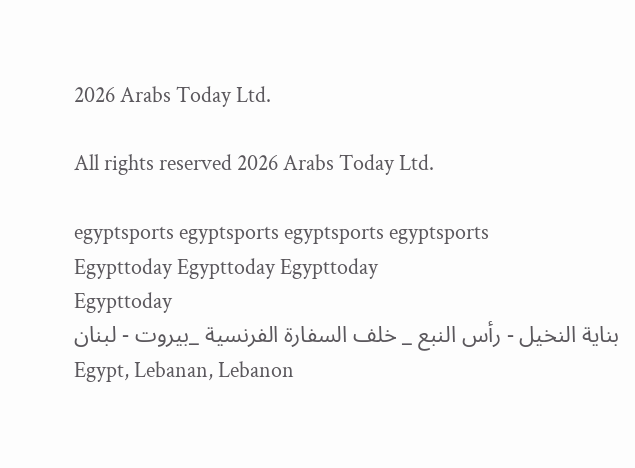2026 Arabs Today Ltd.

All rights reserved 2026 Arabs Today Ltd.

egyptsports egyptsports egyptsports egyptsports
Egypttoday Egypttoday Egypttoday
Egypttoday
بناية النخيل - رأس النبع _ خلف السفارة الفرنسية _بيروت - لبنان
Egypt, Lebanan, Lebanon